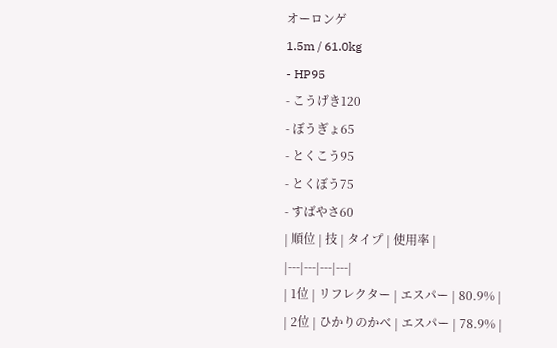オーロンゲ
1.5m / 61.0kg
- HP95
- こうげき120
- ぼうぎょ65
- とくこう95
- とくぼう75
- すばやさ60
| 順位 | 技 | タイプ | 使用率 |
|---|---|---|---|
| 1位 | リフレクター | エスパー | 80.9% |
| 2位 | ひかりのかべ | エスパー | 78.9% |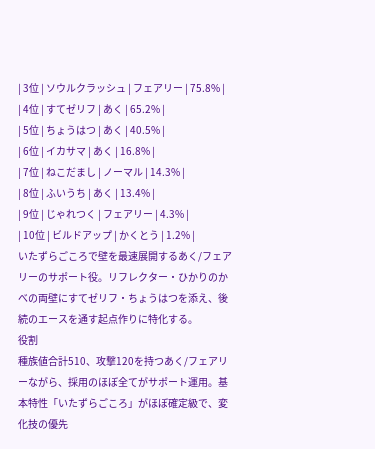| 3位 | ソウルクラッシュ | フェアリー | 75.8% |
| 4位 | すてゼリフ | あく | 65.2% |
| 5位 | ちょうはつ | あく | 40.5% |
| 6位 | イカサマ | あく | 16.8% |
| 7位 | ねこだまし | ノーマル | 14.3% |
| 8位 | ふいうち | あく | 13.4% |
| 9位 | じゃれつく | フェアリー | 4.3% |
| 10位 | ビルドアップ | かくとう | 1.2% |
いたずらごころで壁を最速展開するあく/フェアリーのサポート役。リフレクター・ひかりのかべの両壁にすてゼリフ・ちょうはつを添え、後続のエースを通す起点作りに特化する。
役割
種族値合計510、攻撃120を持つあく/フェアリーながら、採用のほぼ全てがサポート運用。基本特性「いたずらごころ」がほぼ確定級で、変化技の優先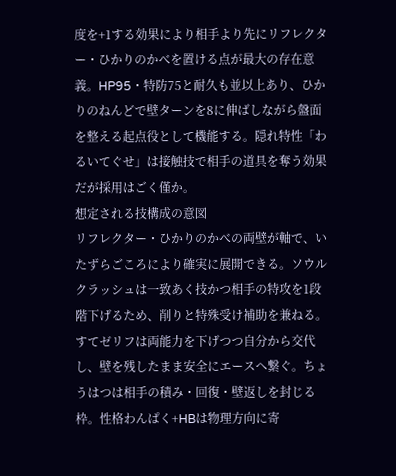度を+1する効果により相手より先にリフレクター・ひかりのかべを置ける点が最大の存在意義。HP95・特防75と耐久も並以上あり、ひかりのねんどで壁ターンを8に伸ばしながら盤面を整える起点役として機能する。隠れ特性「わるいてぐせ」は接触技で相手の道具を奪う効果だが採用はごく僅か。
想定される技構成の意図
リフレクター・ひかりのかべの両壁が軸で、いたずらごころにより確実に展開できる。ソウルクラッシュは一致あく技かつ相手の特攻を1段階下げるため、削りと特殊受け補助を兼ねる。すてゼリフは両能力を下げつつ自分から交代し、壁を残したまま安全にエースへ繋ぐ。ちょうはつは相手の積み・回復・壁返しを封じる枠。性格わんぱく+HBは物理方向に寄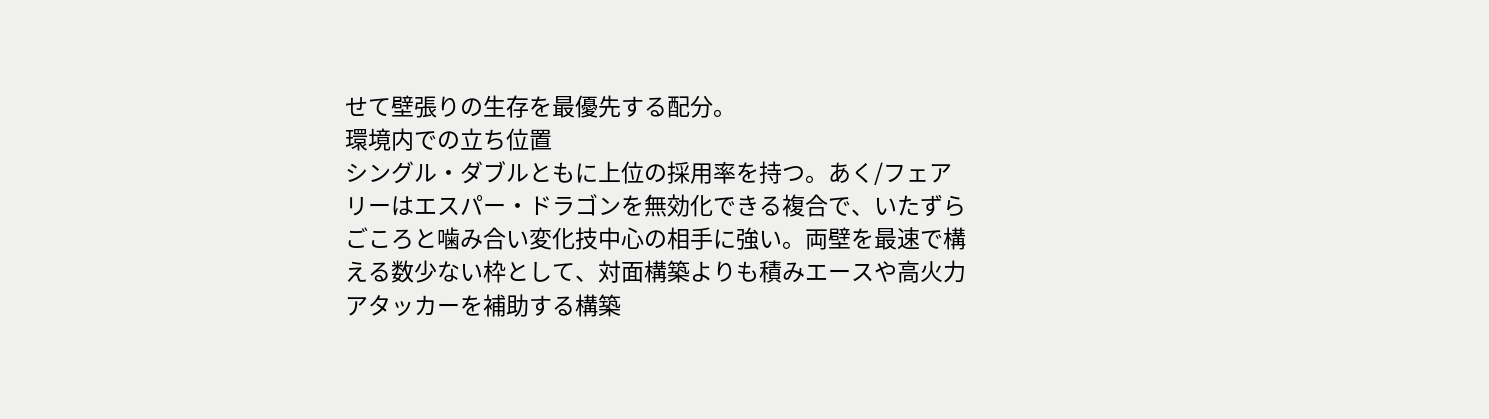せて壁張りの生存を最優先する配分。
環境内での立ち位置
シングル・ダブルともに上位の採用率を持つ。あく/フェアリーはエスパー・ドラゴンを無効化できる複合で、いたずらごころと噛み合い変化技中心の相手に強い。両壁を最速で構える数少ない枠として、対面構築よりも積みエースや高火力アタッカーを補助する構築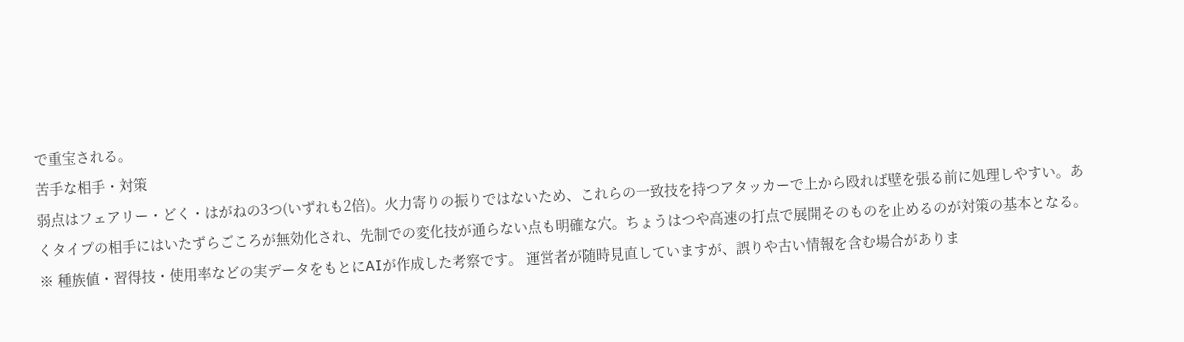で重宝される。
苦手な相手・対策
弱点はフェアリー・どく・はがねの3つ(いずれも2倍)。火力寄りの振りではないため、これらの一致技を持つアタッカーで上から殴れば壁を張る前に処理しやすい。あくタイプの相手にはいたずらごころが無効化され、先制での変化技が通らない点も明確な穴。ちょうはつや高速の打点で展開そのものを止めるのが対策の基本となる。
※ 種族値・習得技・使用率などの実データをもとにAIが作成した考察です。 運営者が随時見直していますが、誤りや古い情報を含む場合がありま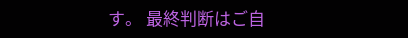す。 最終判断はご自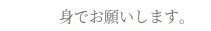身でお願いします。